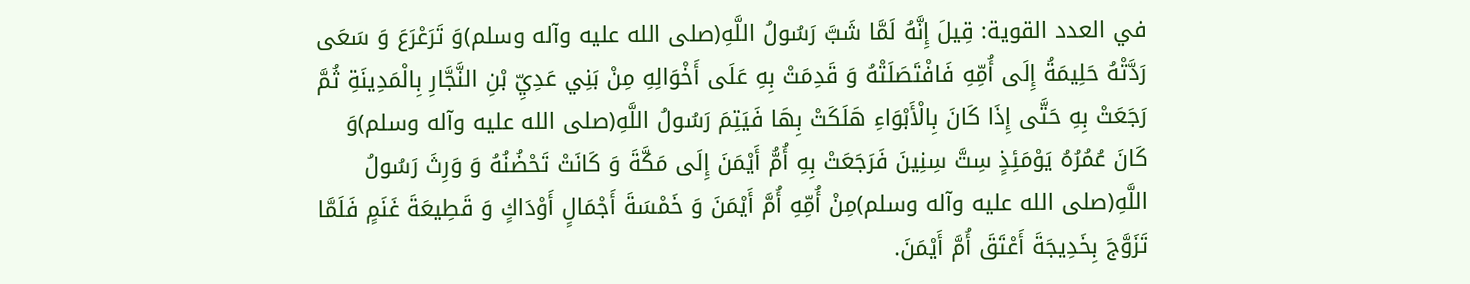في العدد القوية: قِيلَ إِنَّهُ لَمَّا شَبَّ رَسُولُ اللَّهِ(صلى الله عليه وآله وسلم)وَ تَرَعْرَعَ وَ سَعَى رَدَّتْهُ حَلِيمَةُ إِلَى أُمِّهِ فَافْتَصَلَتْهُ وَ قَدِمَتْ بِهِ عَلَى أَخْوَالِهِ مِنْ بَنِي عَدِيِّ بْنِ النَّجَّارِ بِالْمَدِينَةِ ثُمَّ رَجَعَتْ بِهِ حَتَّى إِذَا كَانَ بِالْأَبْوَاءِ هَلَكَتْ بِهَا فَيَتِمَ رَسُولُ اللَّهِ(صلى الله عليه وآله وسلم)وَ كَانَ عُمُرُهُ يَوْمَئِذٍ سِتَّ سِنِينَ فَرَجَعَتْ بِهِ أُمُّ أَيْمَنَ إِلَى مَكَّةَ وَ كَانَتْ تَحْضُنُهُ وَ وَرِثَ رَسُولُ اللَّهِ(صلى الله عليه وآله وسلم)مِنْ أُمِّهِ أُمَّ أَيْمَنَ وَ خَمْسَةَ أَجْمَالٍ أَوْدَاكٍ وَ قَطِيعَةَ غَنَمٍ فَلَمَّا تَزَوَّجَ بِخَدِيجَةَ أَعْتَقَ أُمَّ أَيْمَنَ.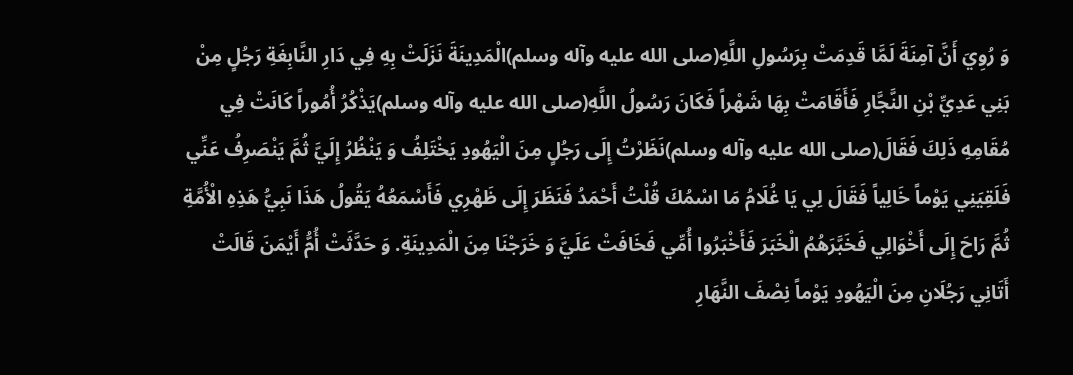وَ رُوِيَ أَنَّ آمِنَةَ لَمَّا قَدِمَتْ بِرَسُولِ اللَّهِ(صلى الله عليه وآله وسلم)الْمَدِينَةَ نَزَلَتْ بِهِ فِي دَارِ النَّابِغَةِ رَجُلٍ مِنْ بَنِي عَدِيِّ بْنِ النَّجَّارِ فَأَقَامَتْ بِهَا شَهْراً فَكَانَ رَسُولُ اللَّهِ(صلى الله عليه وآله وسلم)يَذْكُرُ أُمُوراً كَانَتْ فِي مُقَامِهِ ذَلِكَ فَقَالَ(صلى الله عليه وآله وسلم)نَظَرْتُ إِلَى رَجُلٍ مِنَ الْيَهُودِ يَخْتَلِفُ وَ يَنْظُرُ إِلَيَّ ثُمَّ يَنْصَرِفُ عَنِّي فَلَقِيَنِي يَوْماً خَالِياً فَقَالَ لِي يَا غُلَامُ مَا اسْمُكَ قُلْتُ أَحْمَدُ فَنَظَرَ إِلَى ظَهْرِي فَأَسْمَعُهُ يَقُولُ هَذَا نَبِيُّ هَذِهِ الْأُمَّةِ ثُمَّ رَاحَ إِلَى أَخْوَالِي فَخَبَّرَهُمُ الْخَبَرَ فَأَخْبَرُوا أُمِّي فَخَافَتْ عَلَيَّ وَ خَرَجْنَا مِنَ الْمَدِينَةِ. وَ حَدَّثَتْ أُمُّ أَيْمَنَ قَالَتْ أَتَانِي رَجُلَانِ مِنَ الْيَهُودِ يَوْماً نِصْفَ النَّهَارِ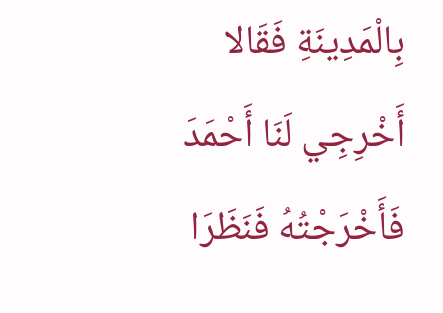بِالْمَدِينَةِ فَقَالا أَخْرِجِي لَنَا أَحْمَدَ فَأَخْرَجْتُهُ فَنَظَرَا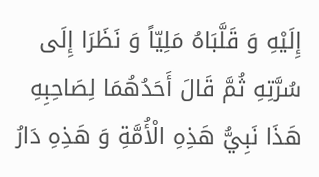إِلَيْهِ وَ قَلَّبَاهُ مَلِيّاً وَ نَظَرَا إِلَى سُرَّتِهِ ثُمَّ قَالَ أَحَدُهُمَا لِصَاحِبِهِ هَذَا نَبِيُّ هَذِهِ الْأُمَّةِ وَ هَذِهِ دَارُ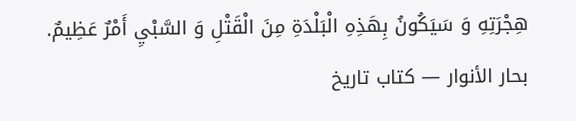هِجْرَتِهِ وَ سَيَكُونُ بِهَذِهِ الْبَلْدَةِ مِنَ الْقَتْلِ وَ السَّبْيِ أَمْرٌ عَظِيمٌ.
بحار الأنوار — كتاب تاريخ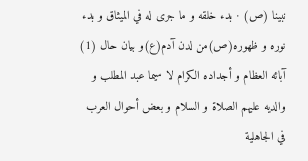نبينا (ص) · بدء خلقه و ما جرى له في الميثاق و بدء نوره و ظهوره(ص)من لدن آدم(ع)و بيان حال (1) آبائه العظام و أجداده الكرام لا سيما عبد المطلب و والديه عليهم الصلاة و السلام و بعض أحوال العرب في الجاهلية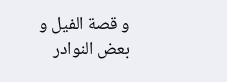و قصة الفيل و بعض النوادر